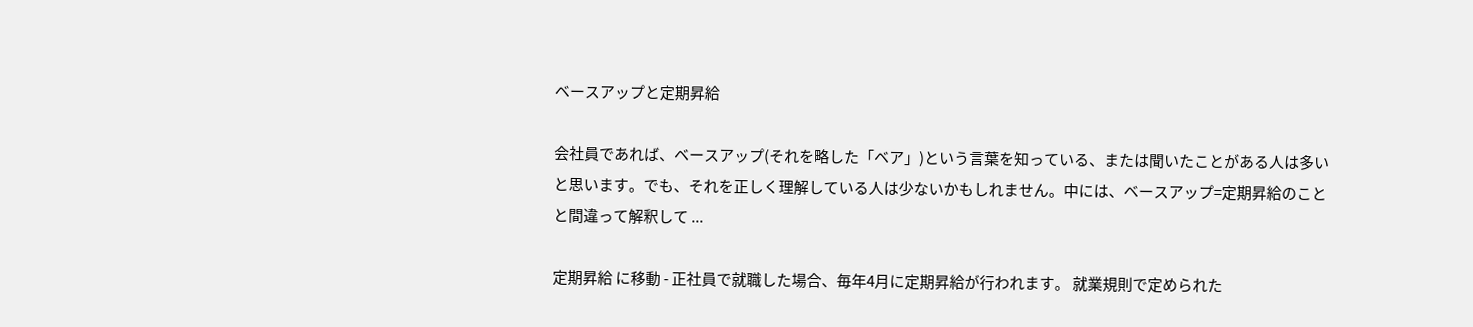ベースアップと定期昇給

会社員であれば、ベースアップ(それを略した「ベア」)という言葉を知っている、または聞いたことがある人は多いと思います。でも、それを正しく理解している人は少ないかもしれません。中には、ベースアップ=定期昇給のことと間違って解釈して ...

定期昇給 に移動 - 正社員で就職した場合、毎年4月に定期昇給が行われます。 就業規則で定められた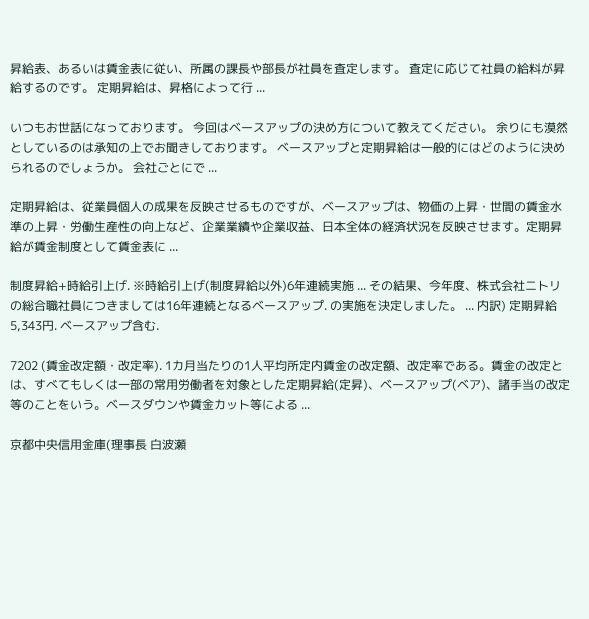昇給表、あるいは賃金表に従い、所属の課長や部長が社員を査定します。 査定に応じて社員の給料が昇給するのです。 定期昇給は、昇格によって行 ...

いつもお世話になっております。 今回はベースアップの決め方について教えてください。 余りにも漠然としているのは承知の上でお聞きしております。 ベースアップと定期昇給は一般的にはどのように決められるのでしょうか。 会社ごとにで ...

定期昇給は、従業員個人の成果を反映させるものですが、ベースアップは、物価の上昇・世間の賃金水準の上昇・労働生産性の向上など、企業業績や企業収益、日本全体の経済状況を反映させます。定期昇給が賃金制度として賃金表に ...

制度昇給+時給引上げ. ※時給引上げ(制度昇給以外)6年連続実施 ... その結果、今年度、株式会社ニトリの総合職社員につきましては16年連続となるベースアップ. の実施を決定しました。 ... 内訳) 定期昇給 5,343円. ベースアップ含む.

7202 (賃金改定額・改定率). 1カ月当たりの1人平均所定内賃金の改定額、改定率である。賃金の改定とは、すべてもしくは一部の常用労働者を対象とした定期昇給(定昇)、ベースアップ(ベア)、諸手当の改定等のことをいう。ベースダウンや賃金カット等による ...

京都中央信用金庫(理事長 白波瀬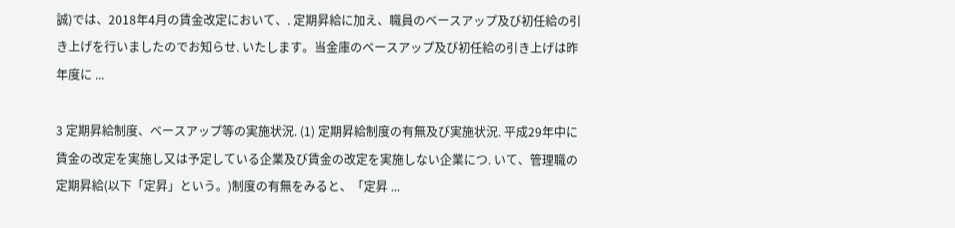誠)では、2018年4月の賃金改定において、. 定期昇給に加え、職員のベースアップ及び初任給の引き上げを行いましたのでお知らせ. いたします。当金庫のベースアップ及び初任給の引き上げは昨年度に ...

3 定期昇給制度、ベースアップ等の実施状況. (1) 定期昇給制度の有無及び実施状況. 平成29年中に賃金の改定を実施し又は予定している企業及び賃金の改定を実施しない企業につ. いて、管理職の定期昇給(以下「定昇」という。)制度の有無をみると、「定昇 ...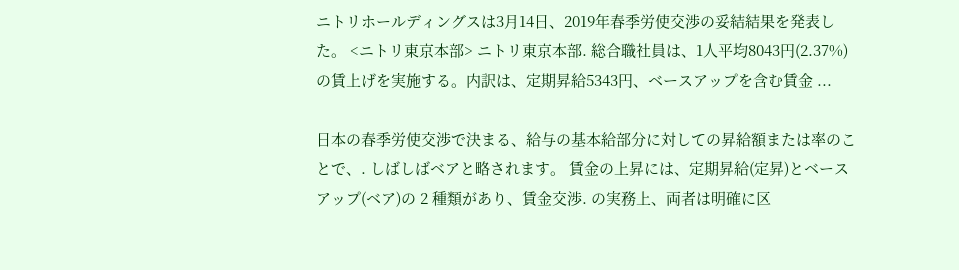ニトリホールディングスは3月14日、2019年春季労使交渉の妥結結果を発表した。 <ニトリ東京本部> ニトリ東京本部. 総合職社員は、1人平均8043円(2.37%)の賃上げを実施する。内訳は、定期昇給5343円、ベースアップを含む賃金 ...

日本の春季労使交渉で決まる、給与の基本給部分に対しての昇給額または率のことで、. しばしばベアと略されます。 賃金の上昇には、定期昇給(定昇)とベースアップ(ベア)の 2 種類があり、賃金交渉. の実務上、両者は明確に区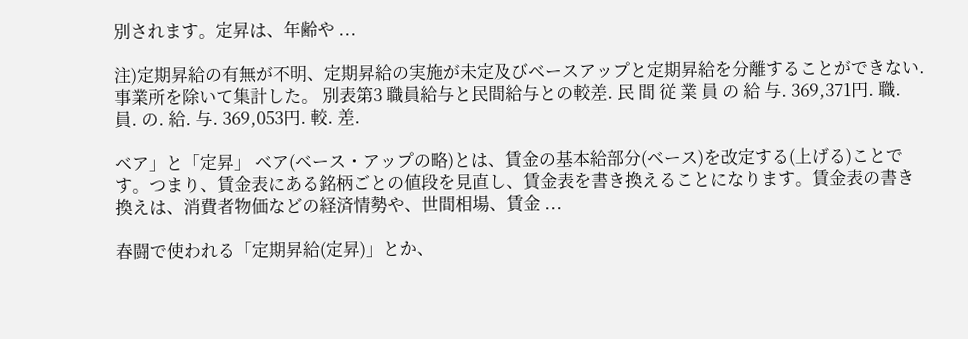別されます。定昇は、年齢や ...

注)定期昇給の有無が不明、定期昇給の実施が未定及びベースアップと定期昇給を分離することができない. 事業所を除いて集計した。 別表第3 職員給与と民間給与との較差. 民 間 従 業 員 の 給 与. 369,371円. 職. 員. の. 給. 与. 369,053円. 較. 差.

ベア」と「定昇」 ベア(ベース・アップの略)とは、賃金の基本給部分(ベース)を改定する(上げる)ことです。つまり、賃金表にある銘柄ごとの値段を見直し、賃金表を書き換えることになります。賃金表の書き換えは、消費者物価などの経済情勢や、世間相場、賃金 ...

春闘で使われる「定期昇給(定昇)」とか、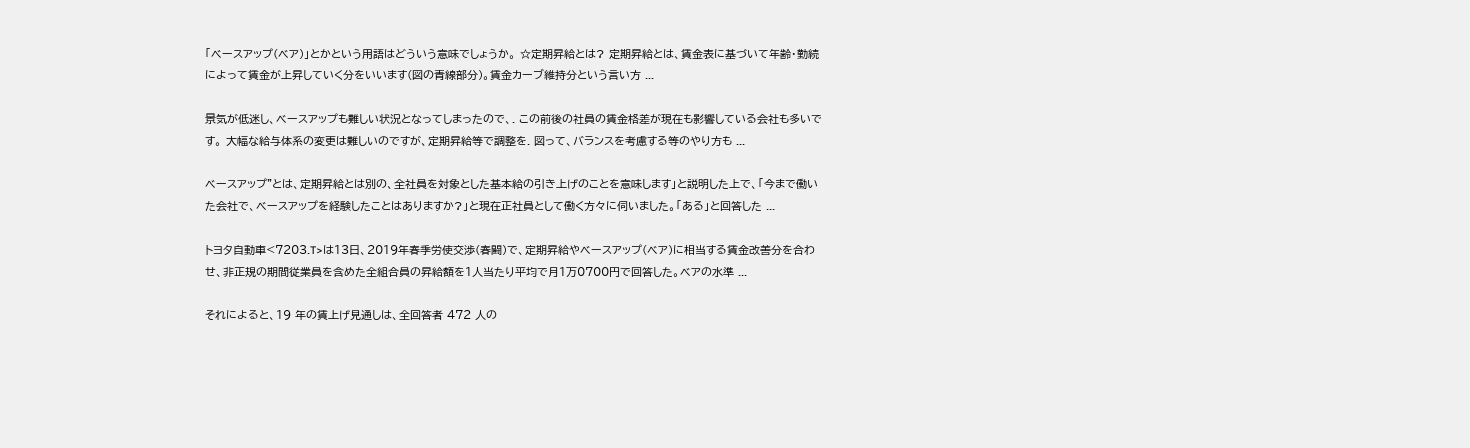「ベースアップ(ベア)」とかという用語はどういう意味でしょうか。 ☆定期昇給とは? 定期昇給とは、賃金表に基づいて年齢・勤続によって賃金が上昇していく分をいいます(図の青線部分)。賃金カーブ維持分という言い方 ...

景気が低迷し、ベースアップも難しい状況となってしまったので、. この前後の社員の賃金格差が現在も影響している会社も多いです。 大幅な給与体系の変更は難しいのですが、定期昇給等で調整を. 図って、バランスを考慮する等のやり方も ...

ベースアップ"とは、定期昇給とは別の、全社員を対象とした基本給の引き上げのことを意味します」と説明した上で、「今まで働いた会社で、ベースアップを経験したことはありますか?」と現在正社員として働く方々に伺いました。「ある」と回答した ...

トヨタ自動車<7203.T>は13日、2019年春季労使交渉(春闘)で、定期昇給やベースアップ(ベア)に相当する賃金改善分を合わせ、非正規の期間従業員を含めた全組合員の昇給額を1人当たり平均で月1万0700円で回答した。ベアの水準 ...

それによると、19 年の賃上げ見通しは、全回答者 472 人の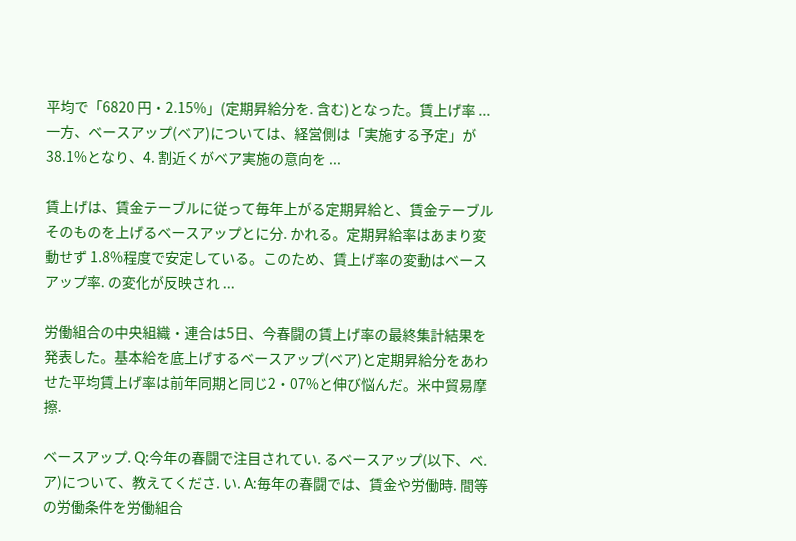平均で「6820 円・2.15%」(定期昇給分を. 含む)となった。賃上げ率 ... 一方、ベースアップ(ベア)については、経営側は「実施する予定」が 38.1%となり、4. 割近くがベア実施の意向を ...

賃上げは、賃金テーブルに従って毎年上がる定期昇給と、賃金テーブルそのものを上げるベースアップとに分. かれる。定期昇給率はあまり変動せず 1.8%程度で安定している。このため、賃上げ率の変動はベースアップ率. の変化が反映され ...

労働組合の中央組織・連合は5日、今春闘の賃上げ率の最終集計結果を発表した。基本給を底上げするベースアップ(ベア)と定期昇給分をあわせた平均賃上げ率は前年同期と同じ2・07%と伸び悩んだ。米中貿易摩擦.

ベースアップ. Q:今年の春闘で注目されてい. るベースアップ(以下、ベ. ア)について、教えてくださ. い. A:毎年の春闘では、賃金や労働時. 間等の労働条件を労働組合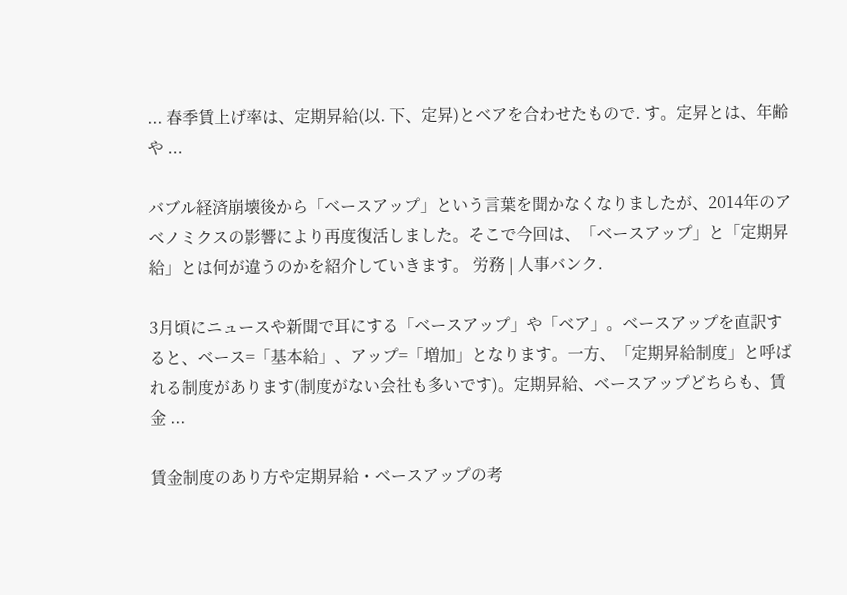... 春季賃上げ率は、定期昇給(以. 下、定昇)とベアを合わせたもので. す。定昇とは、年齢や ...

バブル経済崩壊後から「ベースアップ」という言葉を聞かなくなりましたが、2014年のアベノミクスの影響により再度復活しました。そこで今回は、「ベースアップ」と「定期昇給」とは何が違うのかを紹介していきます。 労務 | 人事バンク.

3月頃にニュースや新聞で耳にする「ベースアップ」や「ベア」。ベースアップを直訳すると、ベース=「基本給」、アップ=「増加」となります。一方、「定期昇給制度」と呼ばれる制度があります(制度がない会社も多いです)。定期昇給、ベースアップどちらも、賃金 ...

賃金制度のあり方や定期昇給・ベースアップの考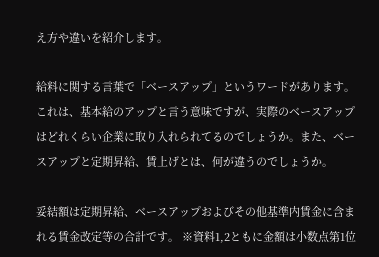え方や違いを紹介します。

給料に関する言葉で「ベースアップ」というワードがあります。これは、基本給のアップと言う意味ですが、実際のベースアップはどれくらい企業に取り入れられてるのでしょうか。また、ベースアップと定期昇給、賃上げとは、何が違うのでしょうか。

妥結額は定期昇給、ベースアップおよびその他基準内賃金に含まれる賃金改定等の合計です。 ※資料1,2ともに金額は小数点第1位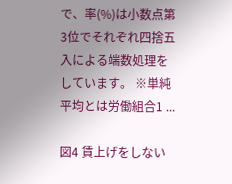で、率(%)は小数点第3位でそれぞれ四捨五入による端数処理をしています。 ※単純平均とは労働組合1 ...

図4 賃上げをしない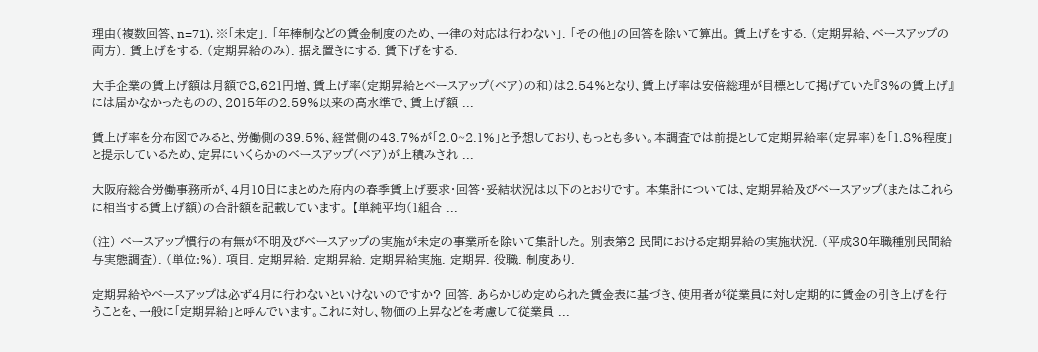理由(複数回答、n=71). ※「未定」. 「年棒制などの賃金制度のため、一律の対応は行わない」. 「その他」の回答を除いて算出。 賃上げをする. (定期昇給、ベースアップの両方). 賃上げをする. (定期昇給のみ). 据え置きにする. 賃下げをする.

大手企業の賃上げ額は月額で8,621円増、賃上げ率(定期昇給とベースアップ(ベア)の和)は2.54%となり、賃上げ率は安倍総理が目標として掲げていた『3%の賃上げ』には届かなかったものの、2015年の2.59%以来の高水準で、賃上げ額 ...

賃上げ率を分布図でみると、労働側の39.5%、経営側の43.7%が「2.0~2.1%」と予想しており、もっとも多い。本調査では前提として定期昇給率(定昇率)を「1.8%程度」と提示しているため、定昇にいくらかのベースアップ(ベア)が上積みされ ...

大阪府総合労働事務所が、4月10日にまとめた府内の春季賃上げ要求・回答・妥結状況は以下のとおりです。 本集計については、定期昇給及びベースアップ(またはこれらに相当する賃上げ額)の合計額を記載しています。 【単純平均(1組合 ...

(注) ベースアップ慣行の有無が不明及びベースアップの実施が未定の事業所を除いて集計した。 別表第2 民間における定期昇給の実施状況. (平成30年職種別民間給与実態調査). (単位:%). 項目. 定期昇給. 定期昇給. 定期昇給実施. 定期昇. 役職. 制度あり.

定期昇給やベースアップは必ず4月に行わないといけないのですか? 回答. あらかじめ定められた賃金表に基づき、使用者が従業員に対し定期的に賃金の引き上げを行うことを、一般に「定期昇給」と呼んでいます。これに対し、物価の上昇などを考慮して従業員 ...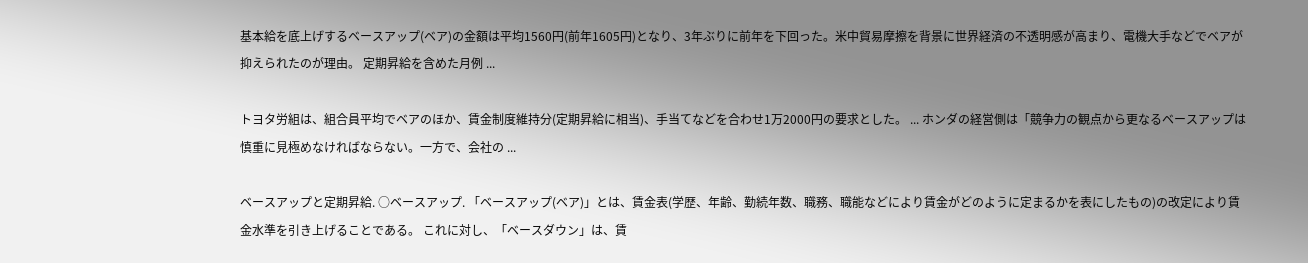基本給を底上げするベースアップ(ベア)の金額は平均1560円(前年1605円)となり、3年ぶりに前年を下回った。米中貿易摩擦を背景に世界経済の不透明感が高まり、電機大手などでベアが抑えられたのが理由。 定期昇給を含めた月例 ...

トヨタ労組は、組合員平均でベアのほか、賃金制度維持分(定期昇給に相当)、手当てなどを合わせ1万2000円の要求とした。 ... ホンダの経営側は「競争力の観点から更なるベースアップは慎重に見極めなければならない。一方で、会社の ...

ベースアップと定期昇給. ○ベースアップ. 「ベースアップ(ベア)」とは、賃金表(学歴、年齢、勤続年数、職務、職能などにより賃金がどのように定まるかを表にしたもの)の改定により賃金水準を引き上げることである。 これに対し、「ベースダウン」は、賃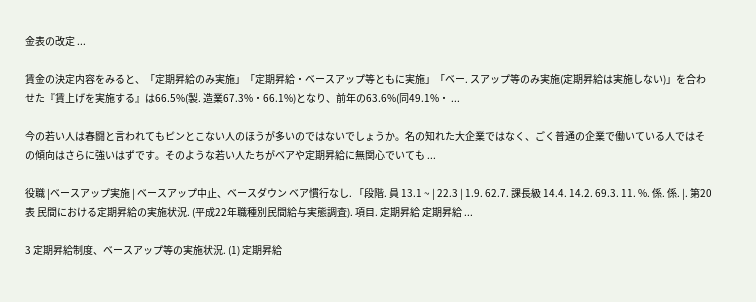金表の改定 ...

賃金の決定内容をみると、「定期昇給のみ実施」「定期昇給・ベースアップ等ともに実施」「ベー. スアップ等のみ実施(定期昇給は実施しない)」を合わせた『賃上げを実施する』は66.5%(製. 造業67.3%・66.1%)となり、前年の63.6%(同49.1%・ ...

今の若い人は春闘と言われてもピンとこない人のほうが多いのではないでしょうか。名の知れた大企業ではなく、ごく普通の企業で働いている人ではその傾向はさらに強いはずです。そのような若い人たちがベアや定期昇給に無関心でいても ...

役職 |ベースアップ実施 | ベースアップ中止、ベースダウン ベア慣行なし. 「段階. 員 13.1 ~ | 22.3 | 1.9. 62.7. 課長級 14.4. 14.2. 69.3. 11. %. 係. 係. |. 第20表 民間における定期昇給の実施状況. (平成22年職種別民間給与実態調査). 項目. 定期昇給 定期昇給 ...

3 定期昇給制度、ベースアップ等の実施状況. (1) 定期昇給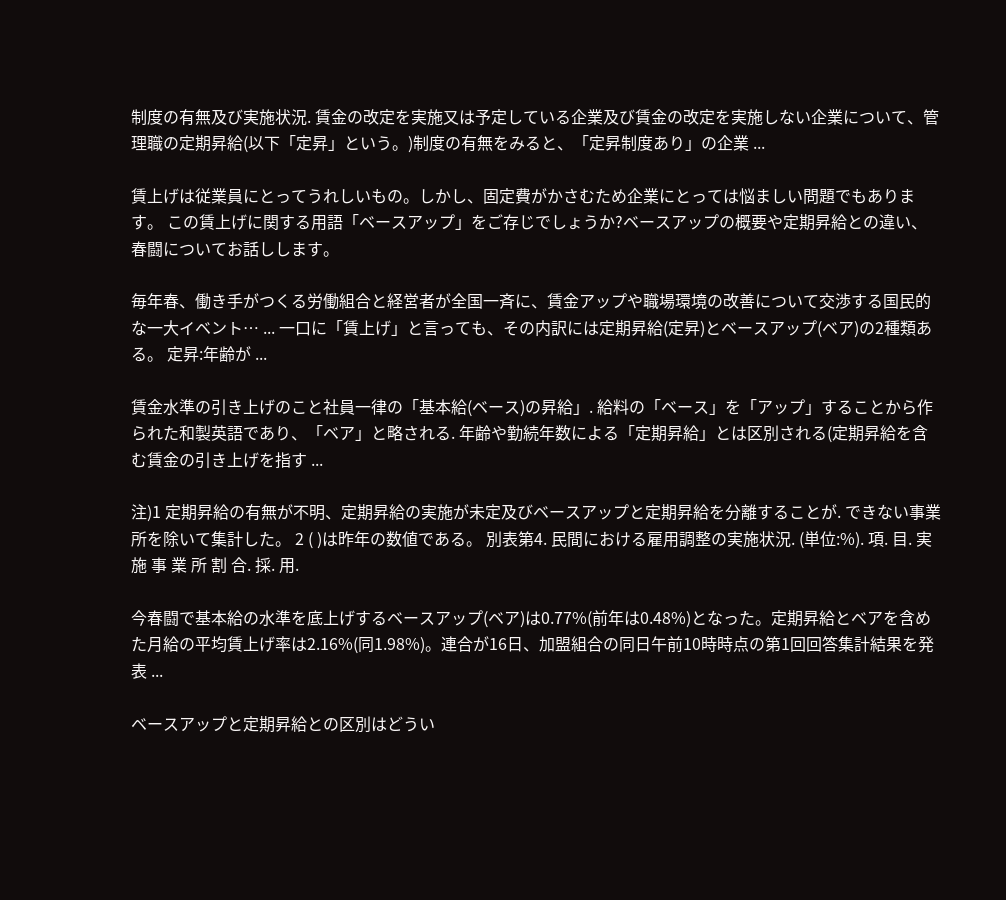制度の有無及び実施状況. 賃金の改定を実施又は予定している企業及び賃金の改定を実施しない企業について、管理職の定期昇給(以下「定昇」という。)制度の有無をみると、「定昇制度あり」の企業 ...

賃上げは従業員にとってうれしいもの。しかし、固定費がかさむため企業にとっては悩ましい問題でもあります。 この賃上げに関する用語「ベースアップ」をご存じでしょうか?ベースアップの概要や定期昇給との違い、春闘についてお話しします。

毎年春、働き手がつくる労働組合と経営者が全国一斉に、賃金アップや職場環境の改善について交渉する国民的な一大イベント… ... 一口に「賃上げ」と言っても、その内訳には定期昇給(定昇)とベースアップ(ベア)の2種類ある。 定昇:年齢が ...

賃金水準の引き上げのこと社員一律の「基本給(ベース)の昇給」. 給料の「ベース」を「アップ」することから作られた和製英語であり、「ベア」と略される. 年齢や勤続年数による「定期昇給」とは区別される(定期昇給を含む賃金の引き上げを指す ...

注)1 定期昇給の有無が不明、定期昇給の実施が未定及びベースアップと定期昇給を分離することが. できない事業所を除いて集計した。 2 ( )は昨年の数値である。 別表第4. 民間における雇用調整の実施状況. (単位:%). 項. 目. 実 施 事 業 所 割 合. 採. 用.

今春闘で基本給の水準を底上げするベースアップ(ベア)は0.77%(前年は0.48%)となった。定期昇給とベアを含めた月給の平均賃上げ率は2.16%(同1.98%)。連合が16日、加盟組合の同日午前10時時点の第1回回答集計結果を発表 ...

ベースアップと定期昇給との区別はどうい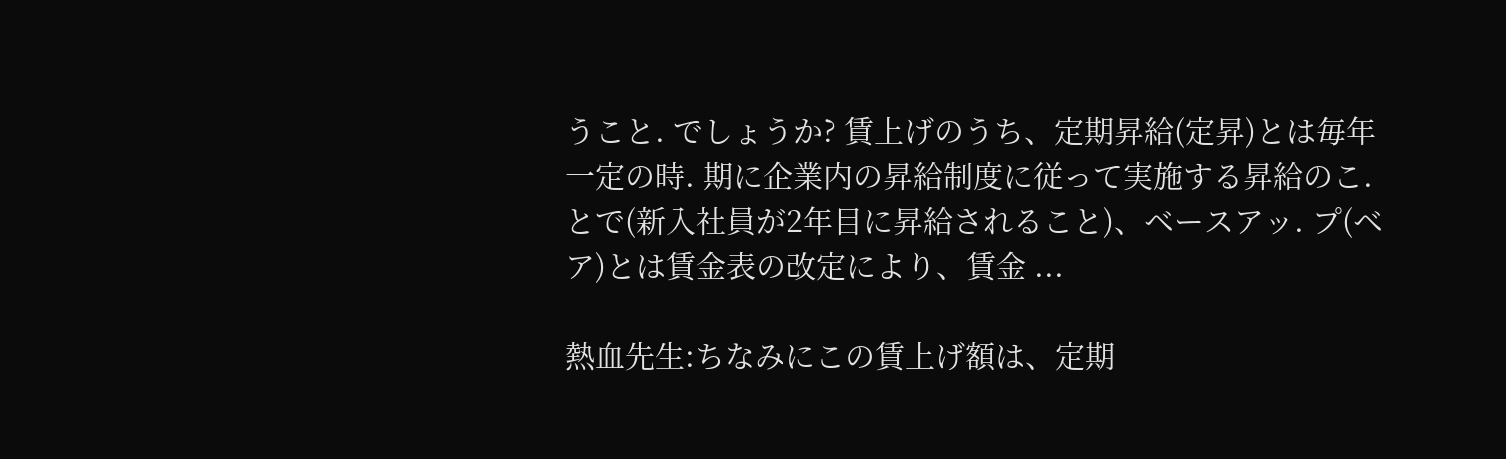うこと. でしょうか? 賃上げのうち、定期昇給(定昇)とは毎年一定の時. 期に企業内の昇給制度に従って実施する昇給のこ. とで(新入社員が2年目に昇給されること)、ベースアッ. プ(ベア)とは賃金表の改定により、賃金 ...

熱血先生:ちなみにこの賃上げ額は、定期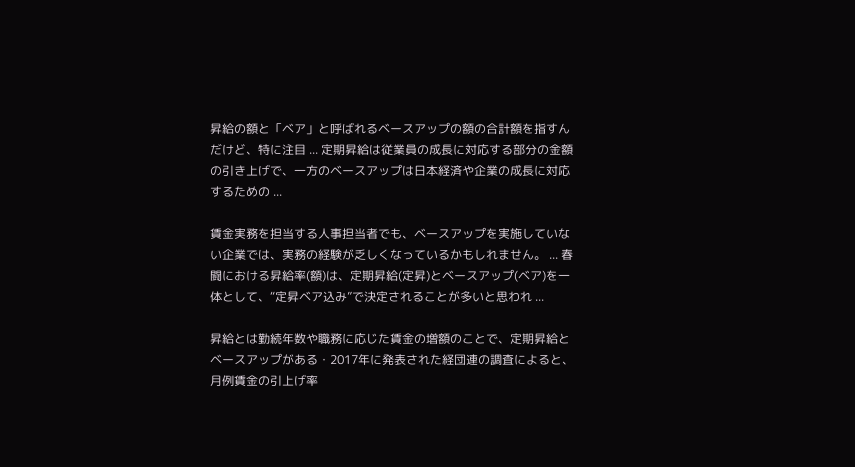昇給の額と「ベア」と呼ばれるベースアップの額の合計額を指すんだけど、特に注目 ... 定期昇給は従業員の成長に対応する部分の金額の引き上げで、一方のベースアップは日本経済や企業の成長に対応するための ...

賃金実務を担当する人事担当者でも、ベースアップを実施していない企業では、実務の経験が乏しくなっているかもしれません。 ... 春闘における昇給率(額)は、定期昇給(定昇)とベースアップ(ベア)を一体として、“定昇ベア込み”で決定されることが多いと思われ ...

昇給とは勤続年数や職務に応じた賃金の増額のことで、定期昇給とベースアップがある・2017年に発表された経団連の調査によると、月例賃金の引上げ率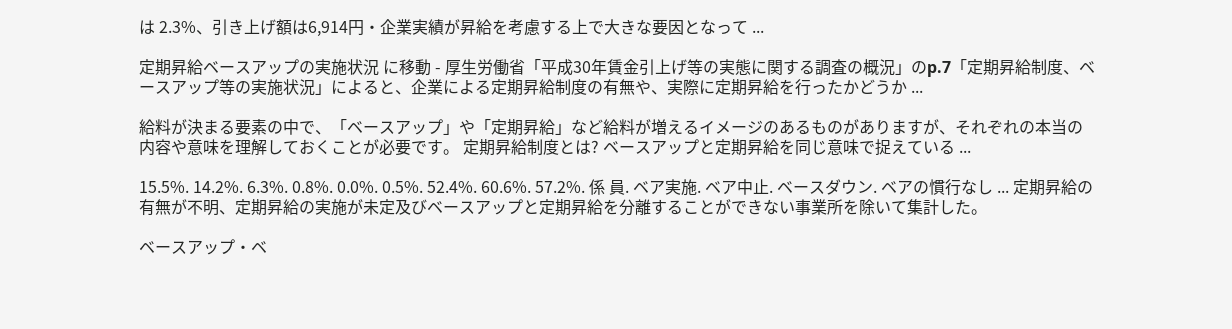は 2.3%、引き上げ額は6,914円・企業実績が昇給を考慮する上で大きな要因となって ...

定期昇給ベースアップの実施状況 に移動 - 厚生労働省「平成30年賃金引上げ等の実態に関する調査の概況」のp.7「定期昇給制度、ベースアップ等の実施状況」によると、企業による定期昇給制度の有無や、実際に定期昇給を行ったかどうか ...

給料が決まる要素の中で、「ベースアップ」や「定期昇給」など給料が増えるイメージのあるものがありますが、それぞれの本当の内容や意味を理解しておくことが必要です。 定期昇給制度とは? ベースアップと定期昇給を同じ意味で捉えている ...

15.5%. 14.2%. 6.3%. 0.8%. 0.0%. 0.5%. 52.4%. 60.6%. 57.2%. 係 員. ベア実施. ベア中止. ベースダウン. ベアの慣行なし ... 定期昇給の有無が不明、定期昇給の実施が未定及びベースアップと定期昇給を分離することができない事業所を除いて集計した。

ベースアップ・ベ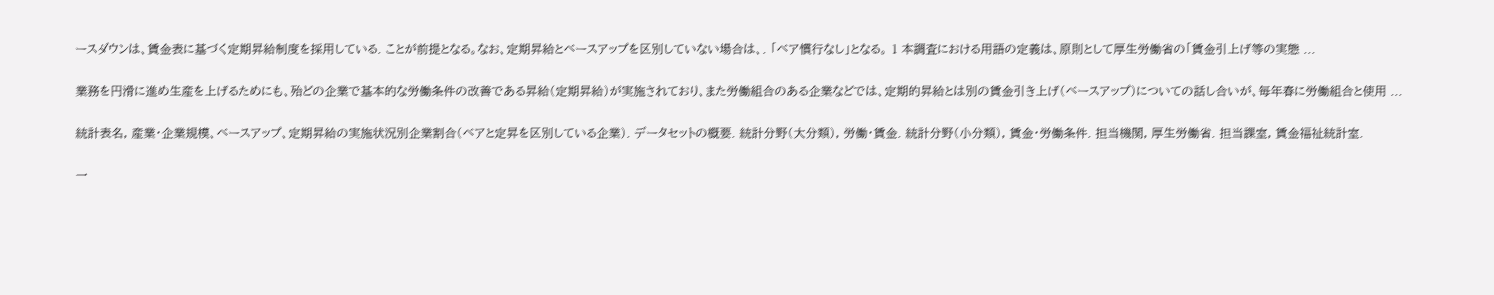ースダウンは、賃金表に基づく定期昇給制度を採用している. ことが前提となる。なお、定期昇給とベースアップを区別していない場合は、. 「ベア慣行なし」となる。 1 本調査における用語の定義は、原則として厚生労働省の「賃金引上げ等の実態 ...

業務を円滑に進め生産を上げるためにも、殆どの企業で基本的な労働条件の改善である昇給(定期昇給)が実施されており、また労働組合のある企業などでは、定期的昇給とは別の賃金引き上げ(ベースアップ)についての話し合いが、毎年春に労働組合と使用 ...

統計表名, 産業・企業規模、ベースアップ、定期昇給の実施状況別企業割合(ベアと定昇を区別している企業). データセットの概要. 統計分野(大分類), 労働・賃金. 統計分野(小分類), 賃金・労働条件. 担当機関, 厚生労働省. 担当課室, 賃金福祉統計室.

一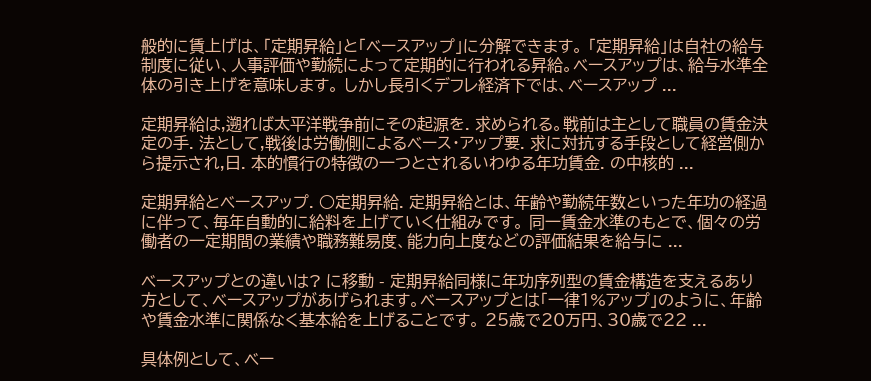般的に賃上げは、「定期昇給」と「ベースアップ」に分解できます。 「定期昇給」は自社の給与制度に従い、人事評価や勤続によって定期的に行われる昇給。ベースアップは、給与水準全体の引き上げを意味します。 しかし長引くデフレ経済下では、ベースアップ ...

定期昇給は,遡れば太平洋戦争前にその起源を. 求められる。戦前は主として職員の賃金決定の手. 法として,戦後は労働側によるベース・アップ要. 求に対抗する手段として経営側から提示され,日. 本的慣行の特徴の一つとされるいわゆる年功賃金. の中核的 ...

定期昇給とベースアップ. ○定期昇給. 定期昇給とは、年齢や勤続年数といった年功の経過に伴って、毎年自動的に給料を上げていく仕組みです。 同一賃金水準のもとで、個々の労働者の一定期間の業績や職務難易度、能力向上度などの評価結果を給与に ...

ベースアップとの違いは? に移動 - 定期昇給同様に年功序列型の賃金構造を支えるあり方として、ベースアップがあげられます。ベースアップとは「一律1%アップ」のように、年齢や賃金水準に関係なく基本給を上げることです。 25歳で20万円、30歳で22 ...

具体例として、ベー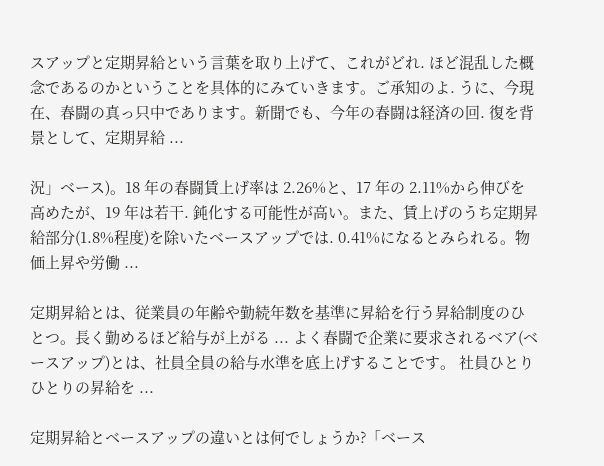スアップと定期昇給という言葉を取り上げて、これがどれ. ほど混乱した概念であるのかということを具体的にみていきます。ご承知のよ. うに、今現在、春闘の真っ只中であります。新聞でも、今年の春闘は経済の回. 復を背景として、定期昇給 ...

況」ベース)。18 年の春闘賃上げ率は 2.26%と、17 年の 2.11%から伸びを高めたが、19 年は若干. 鈍化する可能性が高い。また、賃上げのうち定期昇給部分(1.8%程度)を除いたベースアップでは. 0.41%になるとみられる。物価上昇や労働 ...

定期昇給とは、従業員の年齢や勤続年数を基準に昇給を行う昇給制度のひとつ。長く勤めるほど給与が上がる ... よく春闘で企業に要求されるベア(ベースアップ)とは、社員全員の給与水準を底上げすることです。 社員ひとりひとりの昇給を ...

定期昇給とベースアップの違いとは何でしょうか?「ベース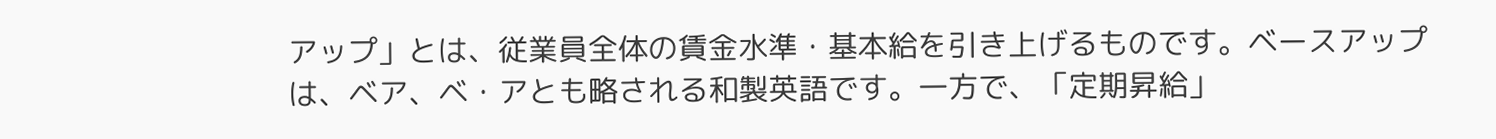アップ」とは、従業員全体の賃金水準・基本給を引き上げるものです。ベースアップは、ベア、ベ・アとも略される和製英語です。一方で、「定期昇給」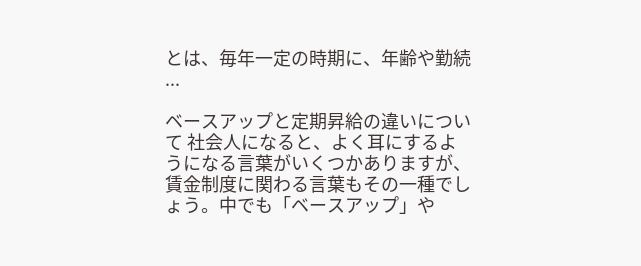とは、毎年一定の時期に、年齢や勤続 ...

ベースアップと定期昇給の違いについて 社会人になると、よく耳にするようになる言葉がいくつかありますが、賃金制度に関わる言葉もその一種でしょう。中でも「ベースアップ」や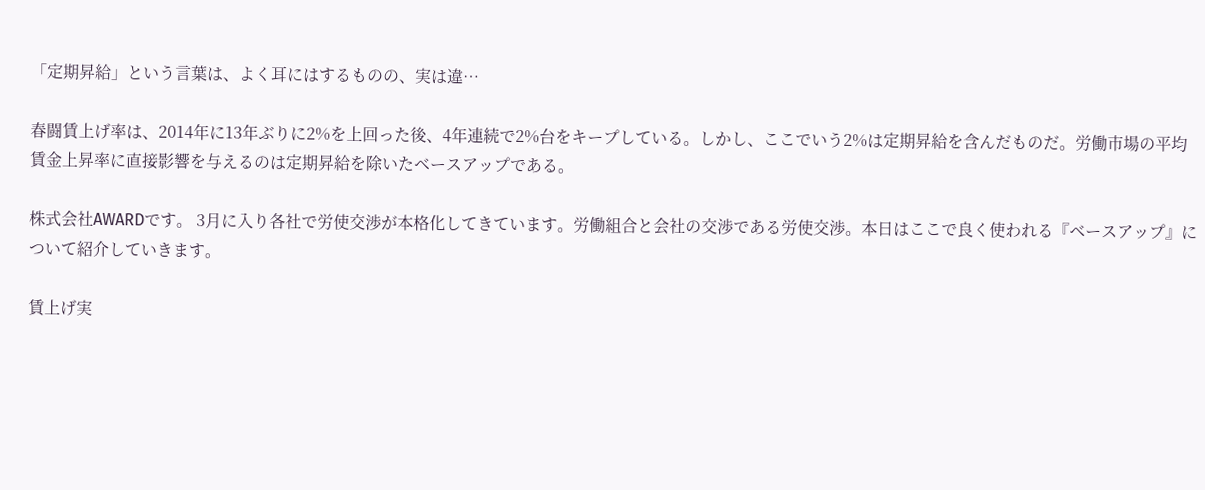「定期昇給」という言葉は、よく耳にはするものの、実は違…

春闘賃上げ率は、2014年に13年ぶりに2%を上回った後、4年連続で2%台をキープしている。しかし、ここでいう2%は定期昇給を含んだものだ。労働市場の平均賃金上昇率に直接影響を与えるのは定期昇給を除いたベースアップである。

株式会社AWARDです。 3月に入り各社で労使交渉が本格化してきています。労働組合と会社の交渉である労使交渉。本日はここで良く使われる『ベースアップ』について紹介していきます。

賃上げ実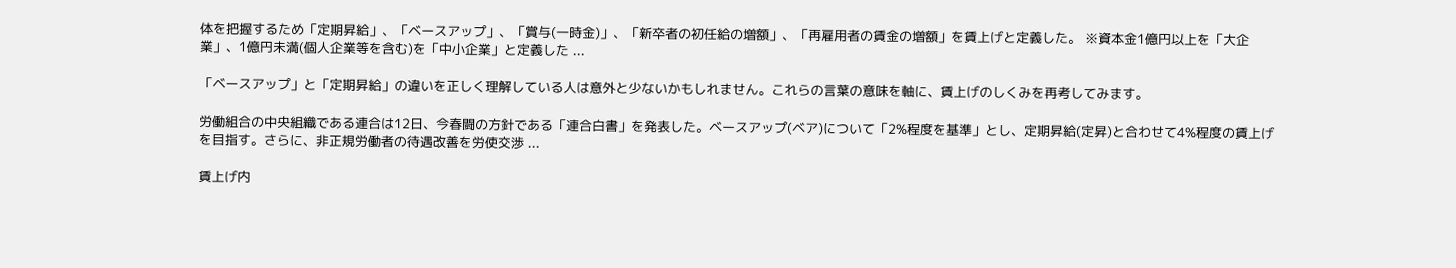体を把握するため「定期昇給」、「ベースアップ」、「賞与(一時金)」、「新卒者の初任給の増額」、「再雇用者の賃金の増額」を賃上げと定義した。 ※資本金1億円以上を「大企業」、1億円未満(個人企業等を含む)を「中小企業」と定義した ...

「ベースアップ」と「定期昇給」の違いを正しく理解している人は意外と少ないかもしれません。これらの言葉の意味を軸に、賃上げのしくみを再考してみます。

労働組合の中央組織である連合は12日、今春闘の方針である「連合白書」を発表した。ベースアップ(ベア)について「2%程度を基準」とし、定期昇給(定昇)と合わせて4%程度の賃上げを目指す。さらに、非正規労働者の待遇改善を労使交渉 ...

賃上げ内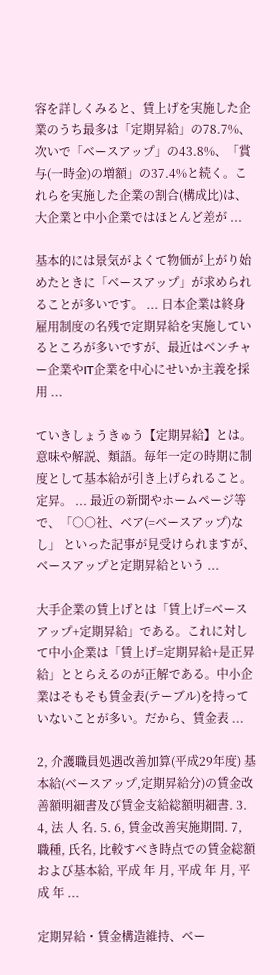容を詳しくみると、賃上げを実施した企業のうち最多は「定期昇給」の78.7%、次いで「ベースアップ」の43.8%、「賞与(一時金)の増額」の37.4%と続く。これらを実施した企業の割合(構成比)は、大企業と中小企業ではほとんど差が ...

基本的には景気がよくて物価が上がり始めたときに「ベースアップ」が求められることが多いです。 ... 日本企業は終身雇用制度の名残で定期昇給を実施しているところが多いですが、最近はベンチャー企業やIT企業を中心にせいか主義を採用 ...

ていきしょうきゅう【定期昇給】とは。意味や解説、類語。毎年一定の時期に制度として基本給が引き上げられること。定昇。 ... 最近の新聞やホームページ等で、「○○社、ベア(=ベースアップ)なし」 といった記事が見受けられますが、ベースアップと定期昇給という ...

大手企業の賃上げとは「賃上げ=ベースアップ+定期昇給」である。これに対して中小企業は「賃上げ=定期昇給+是正昇給」ととらえるのが正解である。中小企業はそもそも賃金表(テーブル)を持っていないことが多い。だから、賃金表 ...

2, 介護職員処遇改善加算(平成29年度) 基本給(ベースアップ,定期昇給分)の賃金改善額明細書及び賃金支給総額明細書. 3. 4, 法 人 名. 5. 6, 賃金改善実施期間. 7, 職種, 氏名, 比較すべき時点での賃金総額および基本給, 平成 年 月, 平成 年 月, 平成 年 ...

定期昇給・賃金構造維持、ベー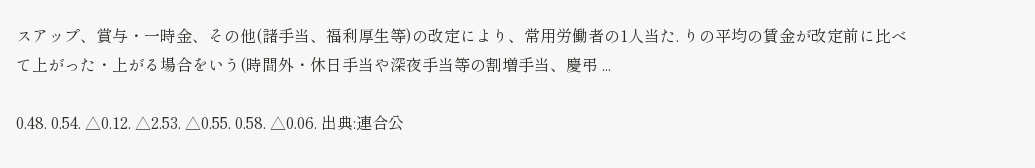スアップ、賞与・一時金、その他(諸手当、福利厚生等)の改定により、常用労働者の1人当た. りの平均の賃金が改定前に比べて上がった・上がる場合をいう(時間外・休日手当や深夜手当等の割増手当、慶弔 ...

0.48. 0.54. △0.12. △2.53. △0.55. 0.58. △0.06. 出典:連合公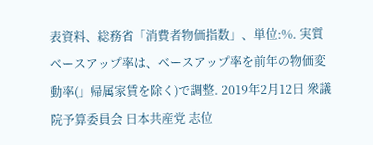表資料、総務省「消費者物価指数」、単位:%. 実質ベースアップ率は、ベースアップ率を前年の物価変動率(」帰属家賃を除く)で調整. 2019年2月12日 衆議院予算委員会 日本共産党 志位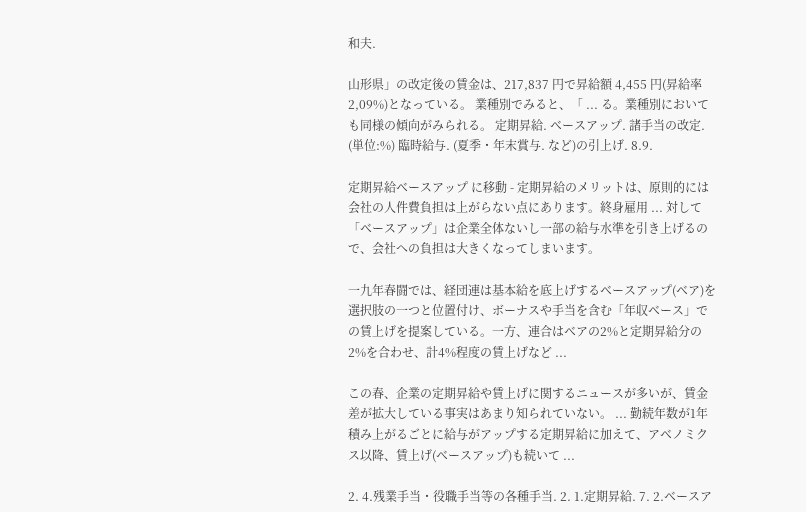和夫.

山形県」の改定後の賃金は、217,837 円で昇給額 4,455 円(昇給率 2,09%)となっている。 業種別でみると、「 ... る。業種別においても同様の傾向がみられる。 定期昇給. ベースアップ. 諸手当の改定. (単位:%) 臨時給与. (夏季・年末賞与. など)の引上げ. 8.9.

定期昇給ベースアップ に移動 - 定期昇給のメリットは、原則的には会社の人件費負担は上がらない点にあります。終身雇用 ... 対して「ベースアップ」は企業全体ないし一部の給与水準を引き上げるので、会社への負担は大きくなってしまいます。

一九年春闘では、経団連は基本給を底上げするベースアップ(ベア)を選択肢の一つと位置付け、ボーナスや手当を含む「年収ベース」での賃上げを提案している。一方、連合はベアの2%と定期昇給分の2%を合わせ、計4%程度の賃上げなど ...

この春、企業の定期昇給や賃上げに関するニュースが多いが、賃金差が拡大している事実はあまり知られていない。 ... 勤続年数が1年積み上がるごとに給与がアップする定期昇給に加えて、アベノミクス以降、賃上げ(ベースアップ)も続いて ...

2. 4.残業手当・役職手当等の各種手当. 2. 1.定期昇給. 7. 2.ベースア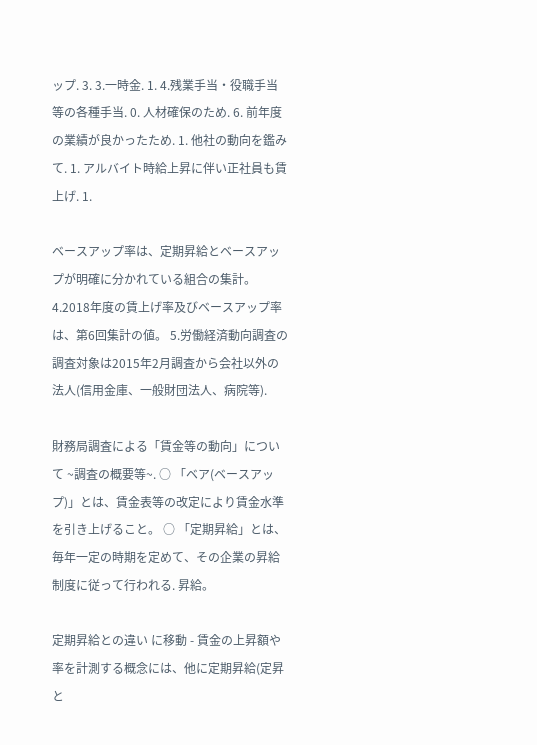ップ. 3. 3.一時金. 1. 4.残業手当・役職手当等の各種手当. 0. 人材確保のため. 6. 前年度の業績が良かったため. 1. 他社の動向を鑑みて. 1. アルバイト時給上昇に伴い正社員も賃上げ. 1.

ベースアップ率は、定期昇給とベースアップが明確に分かれている組合の集計。 4.2018年度の賃上げ率及びベースアップ率は、第6回集計の値。 5.労働経済動向調査の調査対象は2015年2月調査から会社以外の法人(信用金庫、一般財団法人、病院等).

財務局調査による「賃金等の動向」について ~調査の概要等~. ○ 「ベア(ベースアップ)」とは、賃金表等の改定により賃金水準を引き上げること。 ○ 「定期昇給」とは、毎年一定の時期を定めて、その企業の昇給制度に従って行われる. 昇給。

定期昇給との違い に移動 - 賃金の上昇額や率を計測する概念には、他に定期昇給(定昇と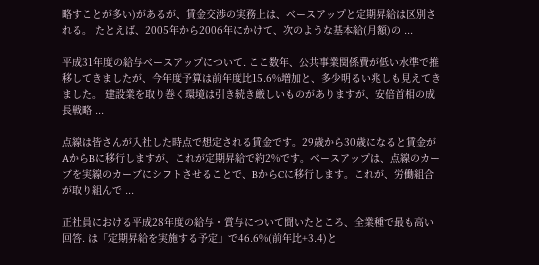略すことが多い)があるが、賃金交渉の実務上は、ベースアップと定期昇給は区別される。 たとえば、2005年から2006年にかけて、次のような基本給(月額)の ...

平成31年度の給与ベースアップについて. ここ数年、公共事業関係費が低い水準で推移してきましたが、今年度予算は前年度比15.6%増加と、多少明るい兆しも見えてきました。 建設業を取り巻く環境は引き続き厳しいものがありますが、安倍首相の成長戦略 ...

点線は皆さんが入社した時点で想定される賃金です。29歳から30歳になると賃金がAからBに移行しますが、これが定期昇給で約2%です。ベースアップは、点線のカーブを実線のカーブにシフトさせることで、BからCに移行します。これが、労働組合が取り組んで ...

正社員における平成28年度の給与・賞与について聞いたところ、全業種で最も高い回答. は「定期昇給を実施する予定」で46.6%(前年比+3.4)と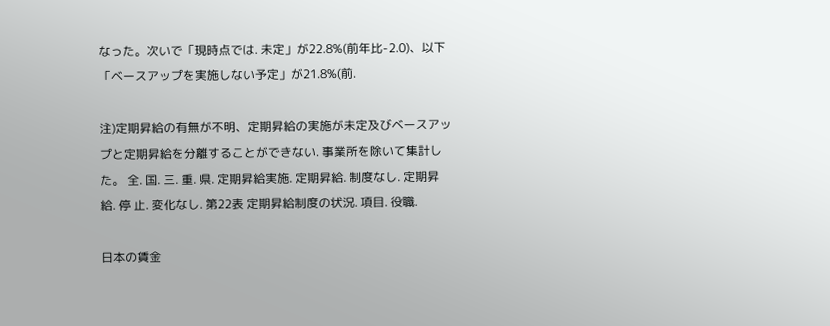なった。次いで「現時点では. 未定」が22.8%(前年比-2.0)、以下「ベースアップを実施しない予定」が21.8%(前.

注)定期昇給の有無が不明、定期昇給の実施が未定及びベースアップと定期昇給を分離することができない. 事業所を除いて集計した。 全. 国. 三. 重. 県. 定期昇給実施. 定期昇給. 制度なし. 定期昇給. 停 止. 変化なし. 第22表 定期昇給制度の状況. 項目. 役職.

日本の賃金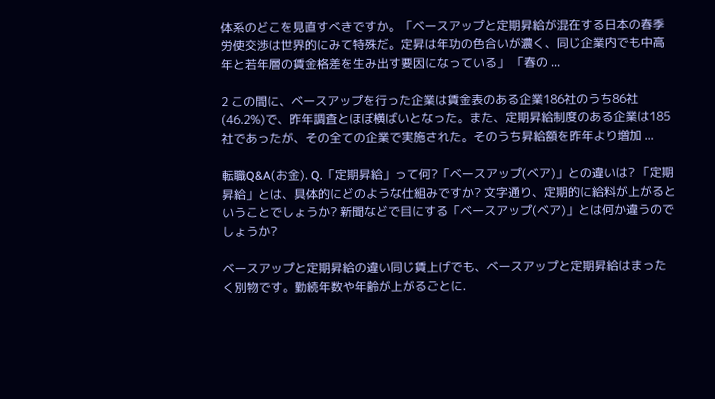体系のどこを見直すべきですか。「ベースアップと定期昇給が混在する日本の春季労使交渉は世界的にみて特殊だ。定昇は年功の色合いが濃く、同じ企業内でも中高年と若年層の賃金格差を生み出す要因になっている」 「春の ...

2 この間に、ベースアップを行った企業は賃金表のある企業186社のうち86社(46.2%)で、昨年調査とほぼ横ばいとなった。また、定期昇給制度のある企業は185社であったが、その全ての企業で実施された。そのうち昇給額を昨年より増加 ...

転職Q&A(お金). Q.「定期昇給」って何?「ベースアップ(ベア)」との違いは? 「定期昇給」とは、具体的にどのような仕組みですか? 文字通り、定期的に給料が上がるということでしょうか? 新聞などで目にする「ベースアップ(ベア)」とは何か違うのでしょうか?

ベースアップと定期昇給の違い同じ賃上げでも、ベースアップと定期昇給はまったく別物です。勤続年数や年齢が上がるごとに.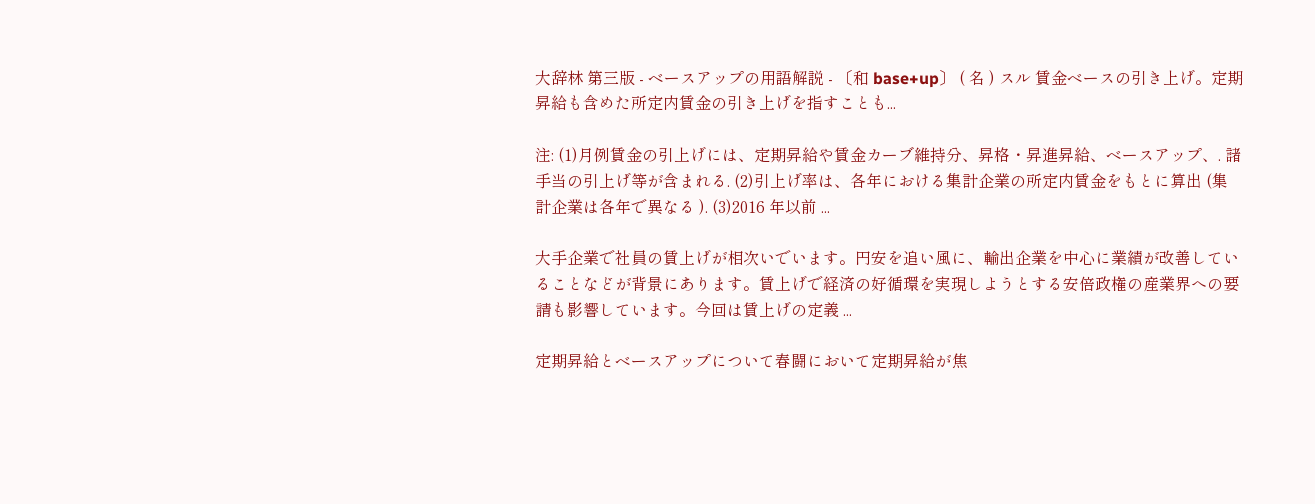大辞林 第三版 - ベースアップの用語解説 - 〔和 base+up〕 ( 名 ) スル 賃金ベースの引き上げ。定期昇給も含めた所定内賃金の引き上げを指すことも...

注: (1)月例賃金の引上げには、定期昇給や賃金カーブ維持分、昇格・昇進昇給、ベースアップ、. 諸手当の引上げ等が含まれる. (2)引上げ率は、各年における集計企業の所定内賃金をもとに算出 (集計企業は各年で異なる ). (3)2016 年以前 ...

大手企業で社員の賃上げが相次いでいます。円安を追い風に、輸出企業を中心に業績が改善していることなどが背景にあります。賃上げで経済の好循環を実現しようとする安倍政権の産業界への要請も影響しています。今回は賃上げの定義 ...

定期昇給とベースアップについて春闘において定期昇給が焦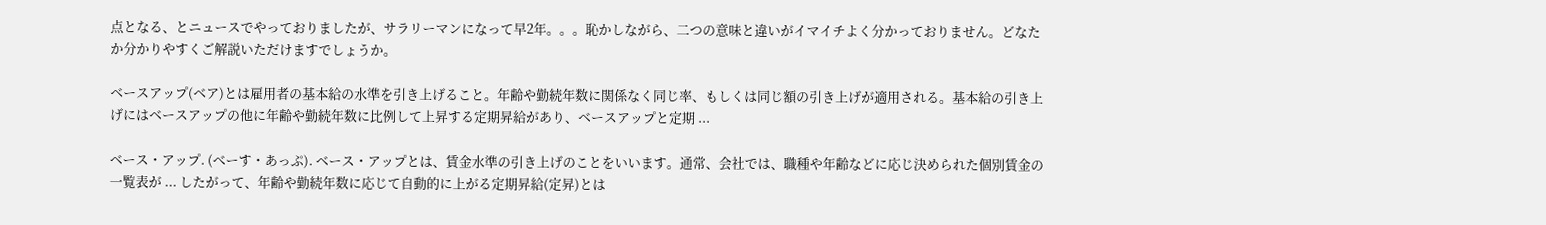点となる、とニュースでやっておりましたが、サラリーマンになって早2年。。。恥かしながら、二つの意味と違いがイマイチよく分かっておりません。どなたか分かりやすくご解説いただけますでしょうか。

ベースアップ(ベア)とは雇用者の基本給の水準を引き上げること。年齢や勤続年数に関係なく同じ率、もしくは同じ額の引き上げが適用される。基本給の引き上げにはベースアップの他に年齢や勤続年数に比例して上昇する定期昇給があり、ベースアップと定期 ...

ベース・アップ. (べーす・あっぷ). ベース・アップとは、賃金水準の引き上げのことをいいます。通常、会社では、職種や年齢などに応じ決められた個別賃金の一覧表が ... したがって、年齢や勤続年数に応じて自動的に上がる定期昇給(定昇)とは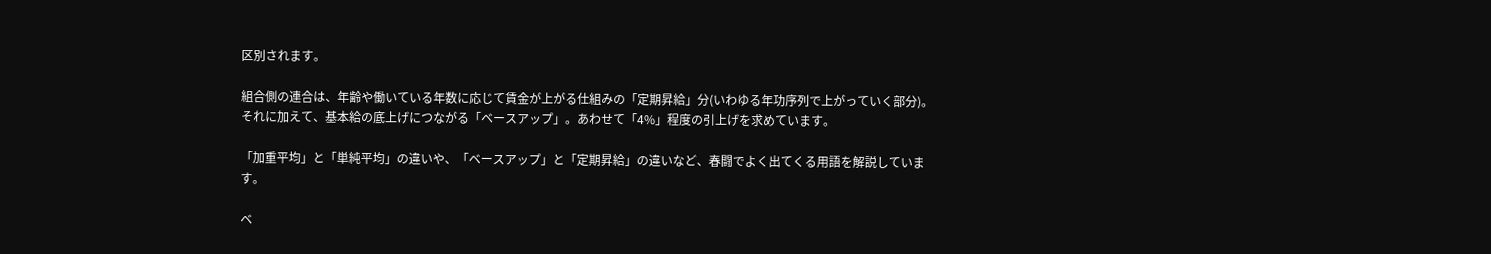区別されます。

組合側の連合は、年齢や働いている年数に応じて賃金が上がる仕組みの「定期昇給」分(いわゆる年功序列で上がっていく部分)。それに加えて、基本給の底上げにつながる「ベースアップ」。あわせて「4%」程度の引上げを求めています。

「加重平均」と「単純平均」の違いや、「ベースアップ」と「定期昇給」の違いなど、春闘でよく出てくる用語を解説しています。

ベ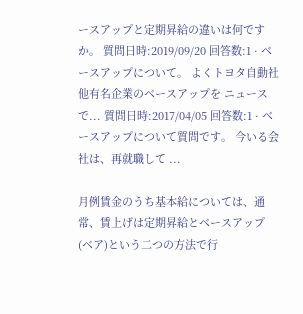ースアップと定期昇給の違いは何ですか。 質問日時:2019/09/20 回答数:1 · ベースアップについて。 よくトヨタ自動社他有名企業のベースアップを ニュースで... 質問日時:2017/04/05 回答数:1 · ベースアップについて質問です。 今いる会社は、再就職して ...

月例賃金のうち基本給については、通常、賃上げは定期昇給とベースアップ(ベア)という二つの方法で行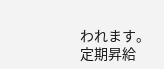われます。 定期昇給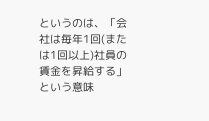というのは、「会社は毎年1回(または1回以上)社員の賃金を昇給する」という意味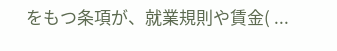をもつ条項が、就業規則や賃金( ...